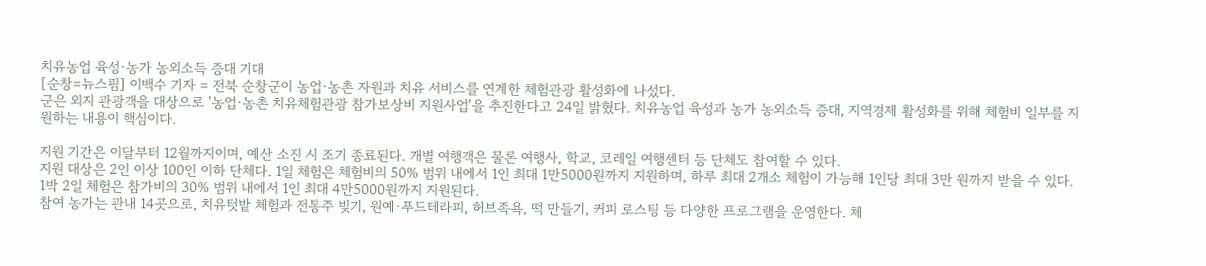치유농업 육성·농가 농외소득 증대 기대
[순창=뉴스핌] 이백수 기자 = 전북 순창군이 농업·농촌 자원과 치유 서비스를 연계한 체험관광 활성화에 나섰다.
군은 외지 관광객을 대상으로 '농업·농촌 치유체험관광 참가보상비 지원사업'을 추진한다고 24일 밝혔다. 치유농업 육성과 농가 농외소득 증대, 지역경제 활성화를 위해 체험비 일부를 지원하는 내용이 핵심이다.

지원 기간은 이달부터 12월까지이며, 예산 소진 시 조기 종료된다. 개별 여행객은 물론 여행사, 학교, 코레일 여행센터 등 단체도 참여할 수 있다.
지원 대상은 2인 이상 100인 이하 단체다. 1일 체험은 체험비의 50% 범위 내에서 1인 최대 1만5000원까지 지원하며, 하루 최대 2개소 체험이 가능해 1인당 최대 3만 원까지 받을 수 있다.
1박 2일 체험은 참가비의 30% 범위 내에서 1인 최대 4만5000원까지 지원된다.
참여 농가는 관내 14곳으로, 치유텃밭 체험과 전통주 빚기, 원예·푸드테라피, 허브족욕, 떡 만들기, 커피 로스팅 등 다양한 프로그램을 운영한다. 체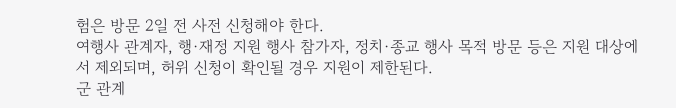험은 방문 2일 전 사전 신청해야 한다.
여행사 관계자, 행·재정 지원 행사 참가자, 정치·종교 행사 목적 방문 등은 지원 대상에서 제외되며, 허위 신청이 확인될 경우 지원이 제한된다.
군 관계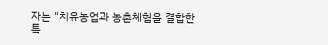자는 "치유농업과 농촌체험을 결합한 특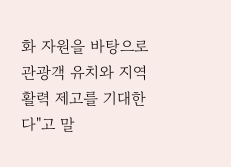화 자원을 바탕으로 관광객 유치와 지역 활력 제고를 기대한다"고 말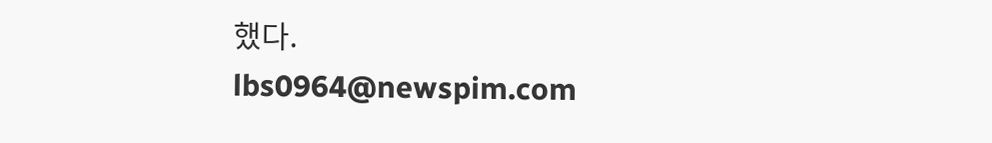했다.
lbs0964@newspim.com